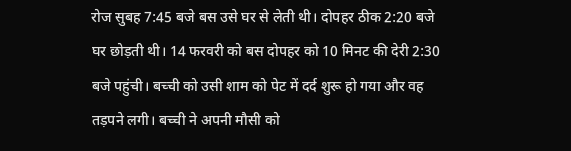रोज सुबह 7:45 बजे बस उसे घर से लेती थी। दोपहर ठीक 2:20 बजे घर छोड़ती थी। 14 फरवरी को बस दोपहर को 10 मिनट की देरी 2:30 बजे पहुंची। बच्ची को उसी शाम को पेट में दर्द शुरू हो गया और वह तड़पने लगी। बच्ची ने अपनी मौसी को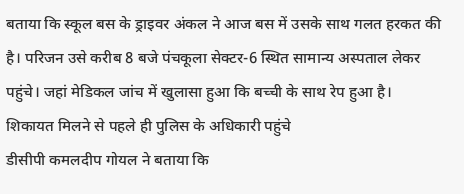बताया कि स्कूल बस के ड्राइवर अंकल ने आज बस में उसके साथ गलत हरकत की है। परिजन उसे करीब 8 बजे पंचकूला सेक्टर-6 स्थित सामान्य अस्पताल लेकर पहुंचे। जहां मेडिकल जांच में खुलासा हुआ कि बच्ची के साथ रेप हुआ है।
शिकायत मिलने से पहले ही पुलिस के अधिकारी पहुंचे
डीसीपी कमलदीप गोयल ने बताया कि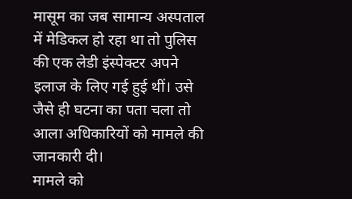मासूम का जब सामान्य अस्पताल में मेडिकल हो रहा था तो पुलिस की एक लेडी इंस्पेक्टर अपने इलाज के लिए गई हुई थीं। उसे जैसे ही घटना का पता चला तो आला अधिकारियों को मामले की जानकारी दी।
मामले को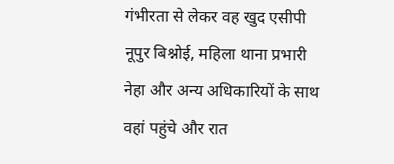गंभीरता से लेकर वह खुद एसीपी नूपुर बिश्नोई, महिला थाना प्रभारी नेहा और अन्य अधिकारियों के साथ वहां पहुंचे और रात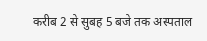करीब 2 से सुबह 5 बजे तक अस्पताल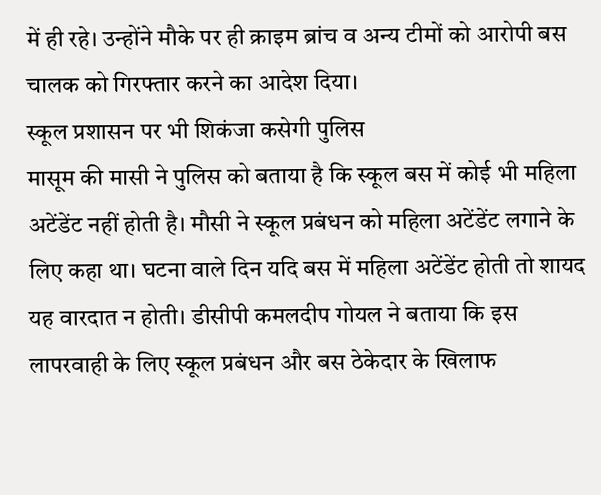में ही रहे। उन्होंने मौके पर ही क्राइम ब्रांच व अन्य टीमों को आरोपी बस चालक को गिरफ्तार करने का आदेश दिया।
स्कूल प्रशासन पर भी शिकंजा कसेगी पुलिस
मासूम की मासी ने पुलिस को बताया है कि स्कूल बस में कोई भी महिला अटेंडेंट नहीं होती है। मौसी ने स्कूल प्रबंधन को महिला अटेंडेंट लगाने के लिए कहा था। घटना वाले दिन यदि बस में महिला अटेंडेंट होती तो शायद यह वारदात न होती। डीसीपी कमलदीप गोयल ने बताया कि इस लापरवाही के लिए स्कूल प्रबंधन और बस ठेकेदार के खिलाफ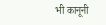भी कानूनी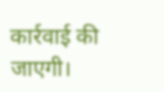कार्रवाई की जाएगी।